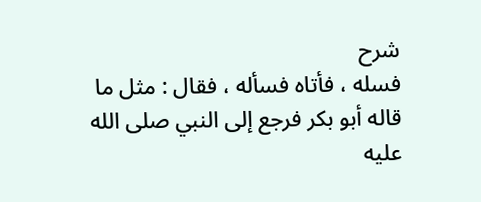شرح
فسله ، فأتاه فسأله ، فقال : مثل ما قاله أبو بكر فرجع إلى النبي صلى الله عليه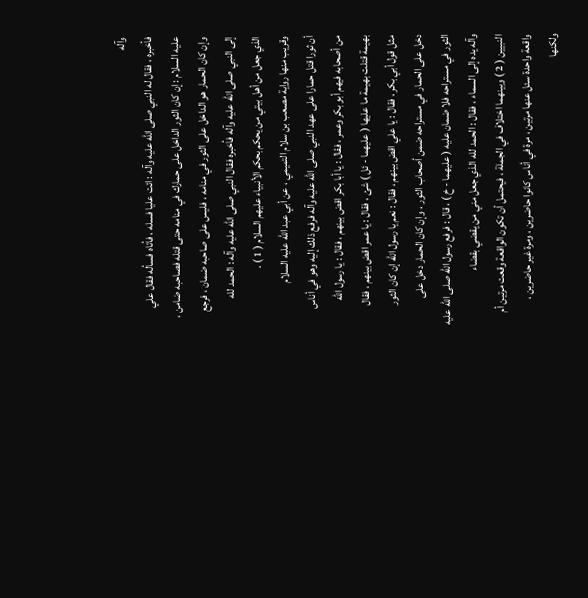وآله
فأخبره ، فقال له النبي صلى الله عليه وآله : ائت عليا فسله ، فأتاه فسأله فقال علي
عليه السلام : إن كان الثور الداخل على حمارك في منامه حتى قتله فصاحبه ضامن ،
وإن كان الحمار هو الداخل على الثور في منامه ، فليس على صاحبه ضمان ، فرجع
إلى النبي صلى الله عليه وآله فأخبره فقال النبي صلى الله عليه وآله : الحمد لله
الذي جعل من أهل بيتي من يحكم بحكم الأنبياء عليهم السلام ( 1 ) .
وقريب منها رواية مصعب بن سلام التميمي ، عن أبي عبد الله عليه السلام
أن ثورا قتل حمارا على عهد النبي صلى الله عليه وآله فرفع ذلك إليه وهو في أناس
من أصحابه فيهم أبو بكر وعمر ، فقال : يا أبا بكر اقض بينهم ، فقال : يا رسول الله
بهيمة قتلت بهيمة ما عليها ( عليهما - ئل ) شئ ، فقال : يا عمر اقض بينهم ، فقال
مثل قول أبي بكر ، فقال : يا علي اقض بينهم ، فقال : نعم يا رسول الله إن كان الثور
دخل على الحمار في مستراحه ضمن أصحاب الثور ، وإن كان الحمار دخل على
الثور في مستراحه فلا ضمان عليه ( عليهما - خ ) ، قال : فرفع رسول الله صلى الله عليه
وآله يده إلى السماء ، فقال : الحمد لله الذي جعل مني من يقضي بقضاء
النبيين ( 2 ) وبينهما اختلاف في الجملة ، فيحتمل أن تكون الواقعة وقعت مرتين أم
واقعة واحدة سئل عنها مرتين ، مرة في أناس كانوا حاضرين ، ومرة غير حاضرين ،
ولكنها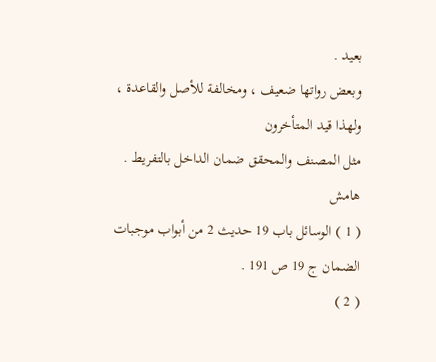بعيد .
وبعض رواتها ضعيف ، ومخالفة للأصل والقاعدة ، ولهذا قيد المتأخرون
مثل المصنف والمحقق ضمان الداخل بالتفريط .
هامش
( 1 ) الوسائل باب 19 حديث 2 من أبواب موجبات الضمان ج 19 ص 191 .
( 2 )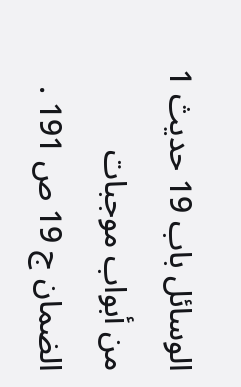الوسائل باب 19 حديث 1 من أبواب موجبات الضمان ج 19 ص 191 .